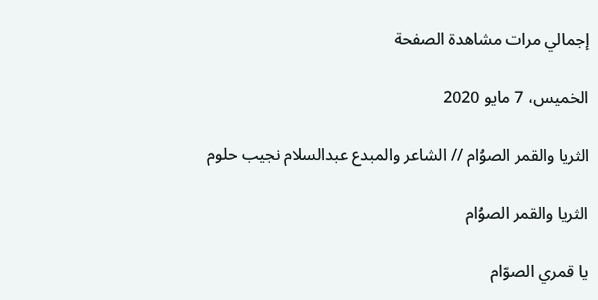إجمالي مرات مشاهدة الصفحة

الخميس، 7 مايو 2020

الثريا والقمر الصوُام // الشاعر والمبدع عبدالسلام نجيب حلوم

الثريا والقمر الصوُام

يا قمري الصوّام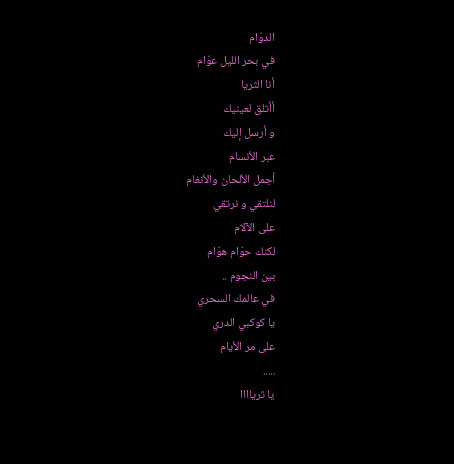الدوّام
في بحر الليل عوّام
أنا الثريا
أأتلق لعينيك
و أرسل إليك
عبر الأنسام
أجمل الألحان والأنغام
لنلتقي و نرتقي
على الآلام
لكنك حوّام هوّام
بين النجوم ..
في عالمك السحري
يا كوكبي الدري
على مر الأيام
.....
يا ثرياااا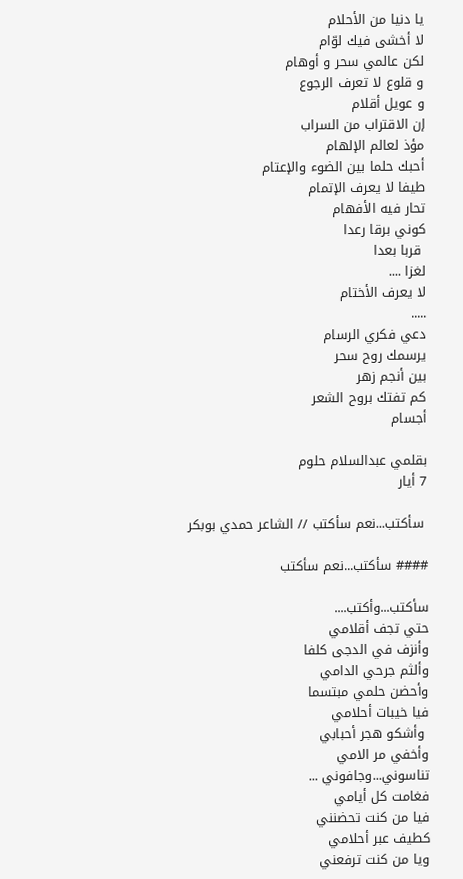يا دنيا من الأحلام
لا أخشى فيك لوّام
لكن عالمي سحر و أوهام
و قلوع لا تعرف الرجوع
و عويل أقلام
إن الاقتراب من السراب
مؤذ لعالم الإلهام
أحبك حلما بين الضوء والإعتام
طيفا لا يعرف الإتمام
تحار فيه الأفهام
كوني برقا رعدا
 قربا بعدا
لغزا ....
لا يعرف الأختام
.....
دعي فكري الرسام
يرسمك روح سحر
بين أنجم زهر
كم تفتك بروح الشعر
أجسام

بقلمي عبدالسلام حلوم
7 أيار

 سأكتب...نعم سأكتب // الشاعر حمدي بوبكر

#### سأكتب...نعم سأكتب

سأكتب...وأكتب....
حتي تجف أقلامي
وأنزف في الدجى كلفا
وألثم جرحي الدامي
وأحضن حلمي مبتسما
فيا خيبات أحلامي
 وأشكو هجر أحبابي
وأخفي مر الامي
تناسوني...وجافوني ...
فغامت كل أيامي
فيا من كنت تحضنني
كطيف عبر أحلامي
ويا من كنت ترفعني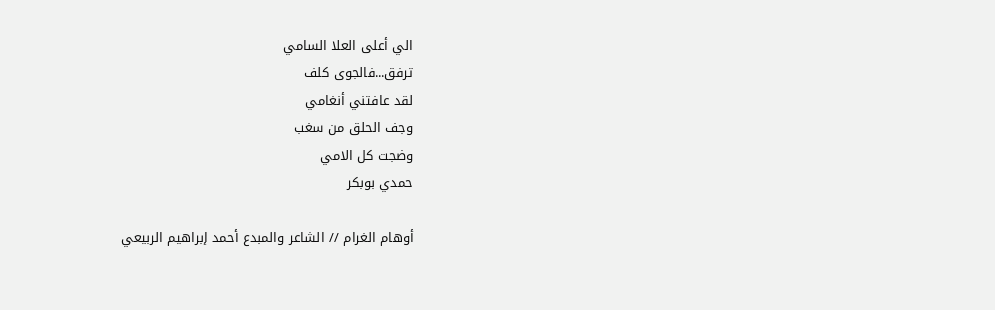الي أعلى العلا السامي
ترفق...فالجوى كلف
لقد عافتني أنغامي
وجف الحلق من سغب
وضجت كل الامي
حمدي بوبكر

أوهام الغرام // الشاعر والمبدع أحمد إبراهيم الربيعي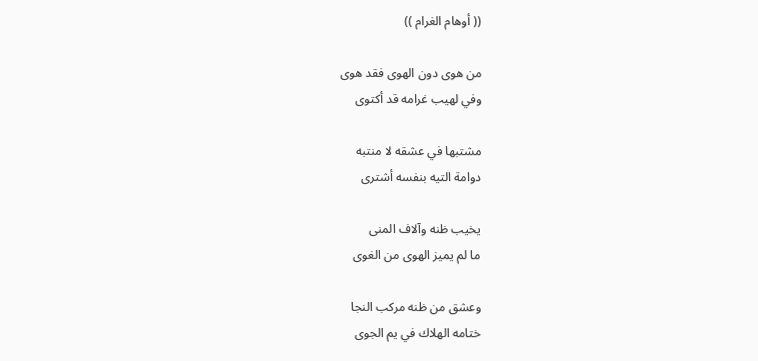(( أوهام الغرام ))

من هوى دون الهوى فقد هوى
وفي لهيب غرامه قد أكتوى

مشتبها في عشقه لا منتبه
دوامة التيه بنفسه أشترى

يخيب ظنه وآلاف المنى
ما لم يميز الهوى من الغوى

وعشق من ظنه مركب النجا
ختامه الهلاك في يم الجوى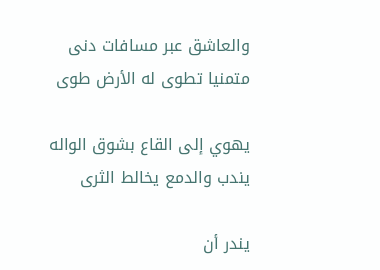والعاشق عبر مسافات دنى
متمنيا تطوى له الأرض طوى

يهوي إلى القاع بشوق الواله
يندب والدمع يخالط الثرى

يندر أن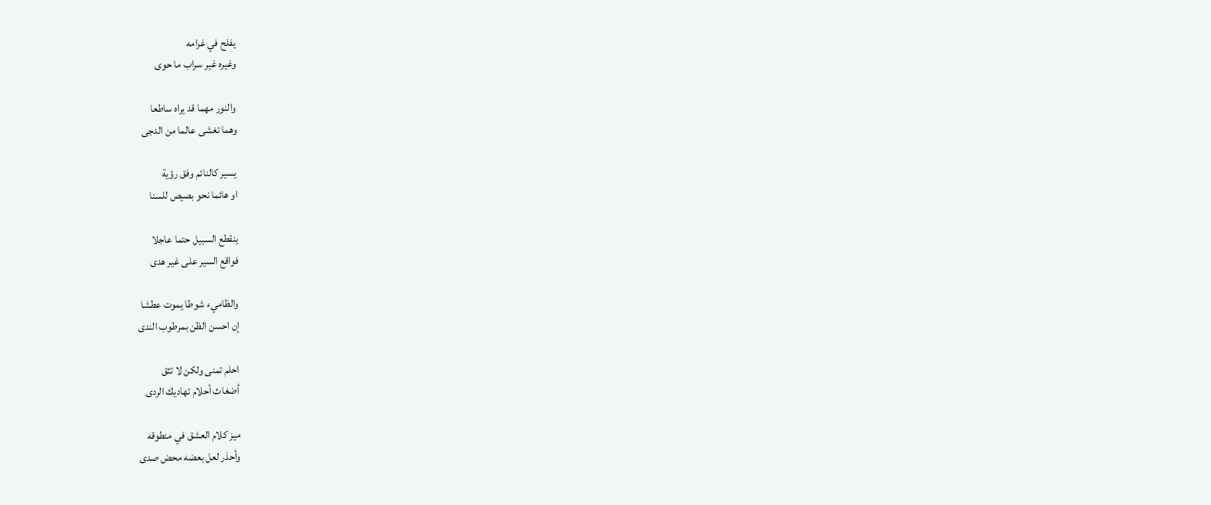يفلح في غرامه
وغيره غير سراب ما حوى

والنور مهما قد يراه ساطعا
وهما تغشى عالما من الدجى

يسير كالنائم وفق رؤية
او هائما نحو بصيص للسنا

ينقطع السبيل حتما عاجلا
فواقع السير على غير هدى

والظاميء شوطا يموت عطشا
إن احسن الظن بمرطوب الندى

احلم تمنى ولكن لا تثق
أضغاث أحلام تهاديك الردى

ميز كلام العشق في منطوقه
وأحذر لعل بعضه محض صدى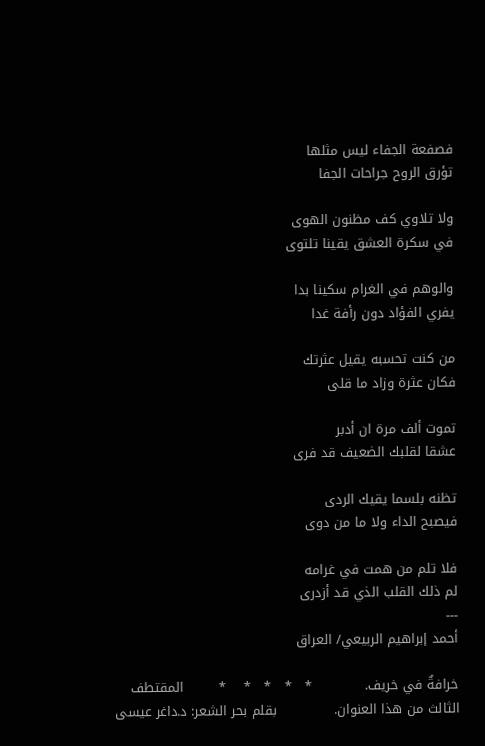فصفعة الجفاء ليس مثلها
تؤرق الروح جراحات الجفا

ولا تلاوي كف مظنون الهوى
في سكرة العشق يقينا تلتوى

والوهم في الغرام سكينا بدا
يفري الفؤاد دون رأفة غدا

من كنت تحسبه يقيل عثرتك
فكان عثرة وزاد ما قلى

تموت ألف مرة ان أدبر
عشقا لقلبك الضعيف قد فرى

تظنه بلسما يقيك الردى
فيصبح الداء ولا ما من دوى

فلا تلم من همت في غرامه
لم ذلك القلب الذي قد أزدرى
---
أحمد إبراهيم الربيعي/ العراق

خرافةٌ في خريف.            *   *   *   *    *        المقتطف الثالث من هذا العنوان.             بقلم بحر الشعر: د.داغر عيسى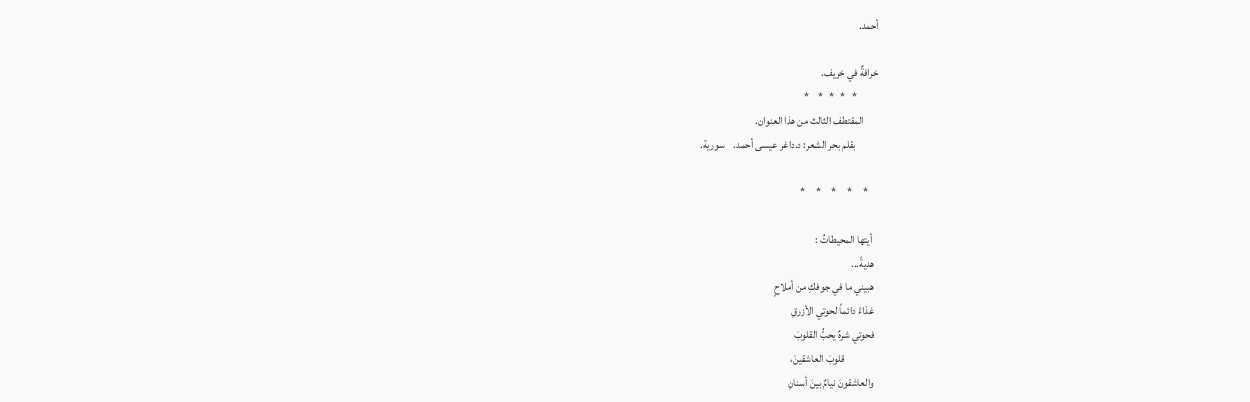أحمد.

خرافةٌ في خريف.
          *   *   *   *    *
       المقتطف الثالث من هذا العنوان.
           بقلم بحر الشعر: د.داغر عيسى أحمد.    سورية.

     *     *     *     *     *

   أيتها المحيطاتُ :
  هديةً...
  هبيني ما في جوفكِ من أملاحٍ
  غذاءً دائماً لحوتي الأزرقِ
  فحوتي شرهٌ يحبُّ القلوبَ
                قلوبَ العاشقينَ،
  والعاشقونَ نيامٌ بينَ أسنانِ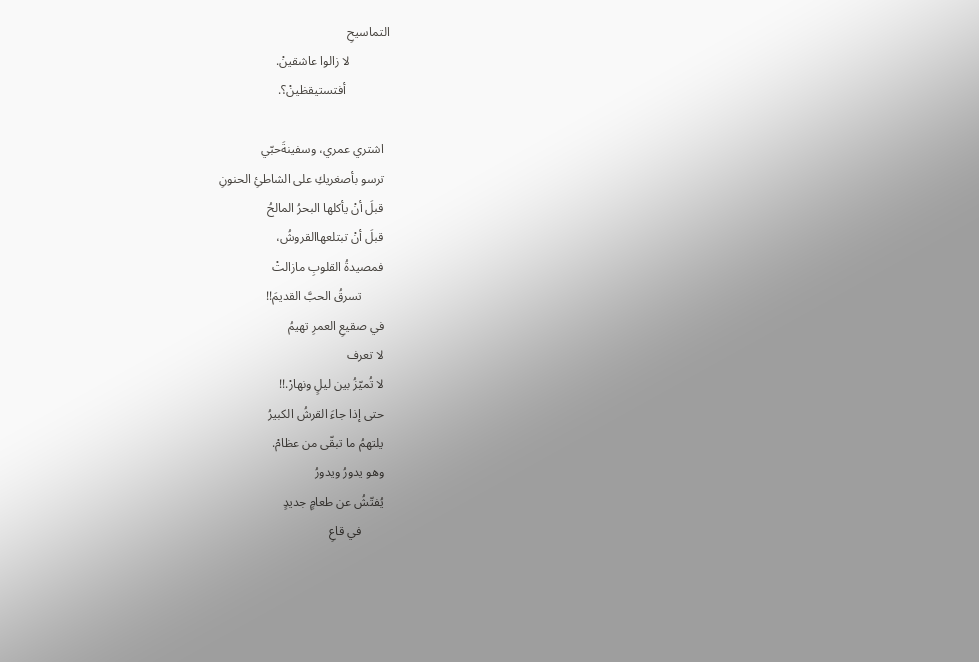التماسيحِ
             لا زالوا عاشقينْ.
              أفتستيقظينْ؟.

  اشتري عمري، وسفينةَحبّي
  ترسو بأصغريكِ على الشاطئِ الحنونِ
  قبلَ أنْ يأكلها البحرُ المالحُ
  قبلَ أنْ تبتلعهاالقروشُ،
  فمصيدةُ القلوبِ مازالتْ
         تسرقُ الحبَّ القديمَ!!
  في صقيعِ العمرِ تهيمُ
  لا تعرف
  لا تُميّزُ بين ليلٍ ونهارْ.!!
  حتى إذا جاءَ القرشُ الكبيرُ
  يلتهمُ ما تبقّى من عظامْ.
  وهو يدورُ ويدورُ
  يُفتّشُ عن طعامٍ جديدٍ
         في قاعِ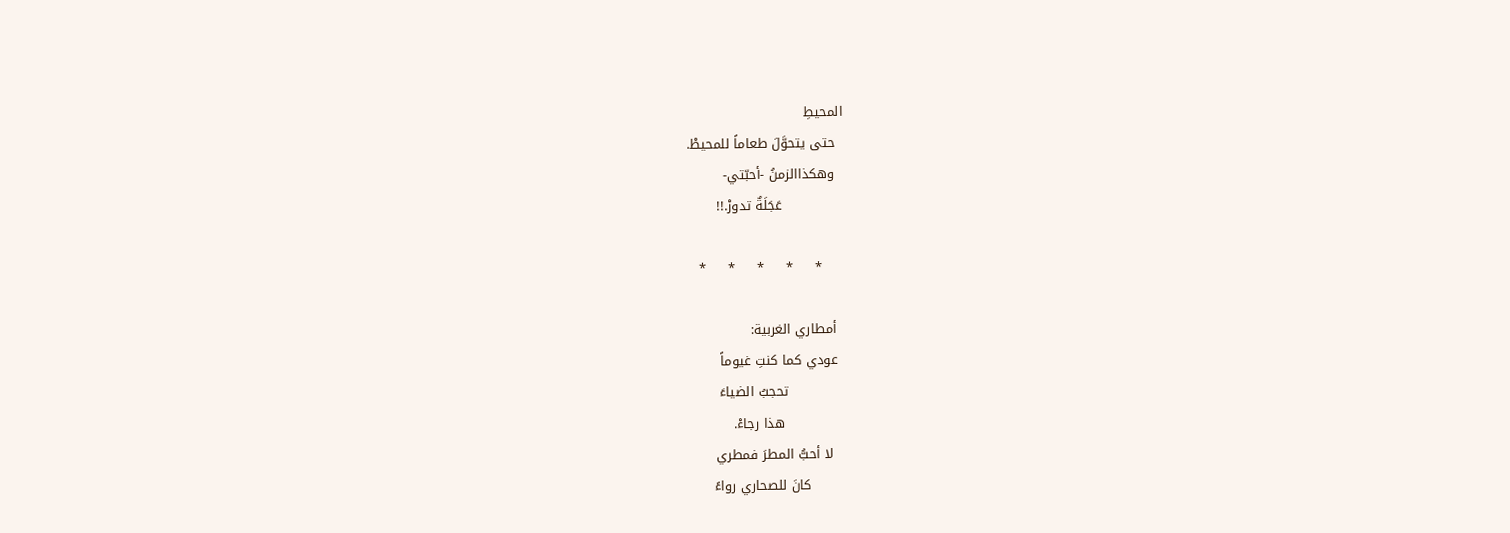المحيطِ
  حتى يتحوَّلَ طعاماً للمحيطْ.
  وهكذاالزمنُ -أحبّتي-
              عَجَلَةٌ تدورْ.!!

     *     *     *     *     *

  أمطاري الغربية:
  عودي كما كنتِ غيوماً
             تحجبُ الضياءَ
              هذا رجاءْ.
   لا أحبُّ المطرَ فمطري
        كانَ للصحاري رواءً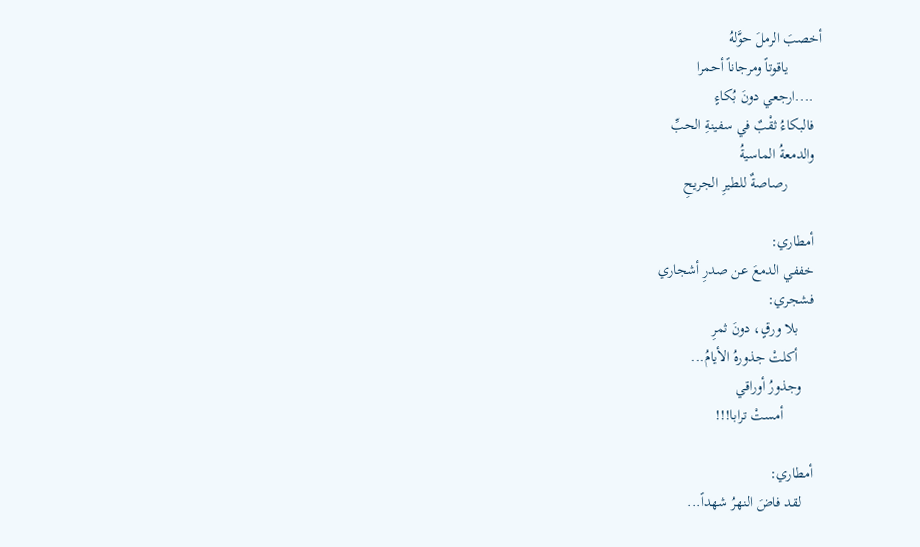أخصبَ الرملَ حوَّلهُ
         ياقوتاً ومرجاناً أحمرا
  ....ارجعي دونَ بُكاءٍ
  فالبكاءُ ثقْبٌ في سفينةِ الحبِّ
  والدمعةُ الماسيةُ
         رصاصةٌ للطيرِ الجريحِ

  أمطاري:
  خففي الدمعَ عن صدرِ أشجاري
  فشجري:
      بلا ورقٍ، دونَ ثمرِ
      أكلتْ جذورهُ الأيامُ...
     وجذورُ أوراقي
          أمستْ ترابا!!!

  أمطاري:
     لقد فاضَ النهرُ شهداً...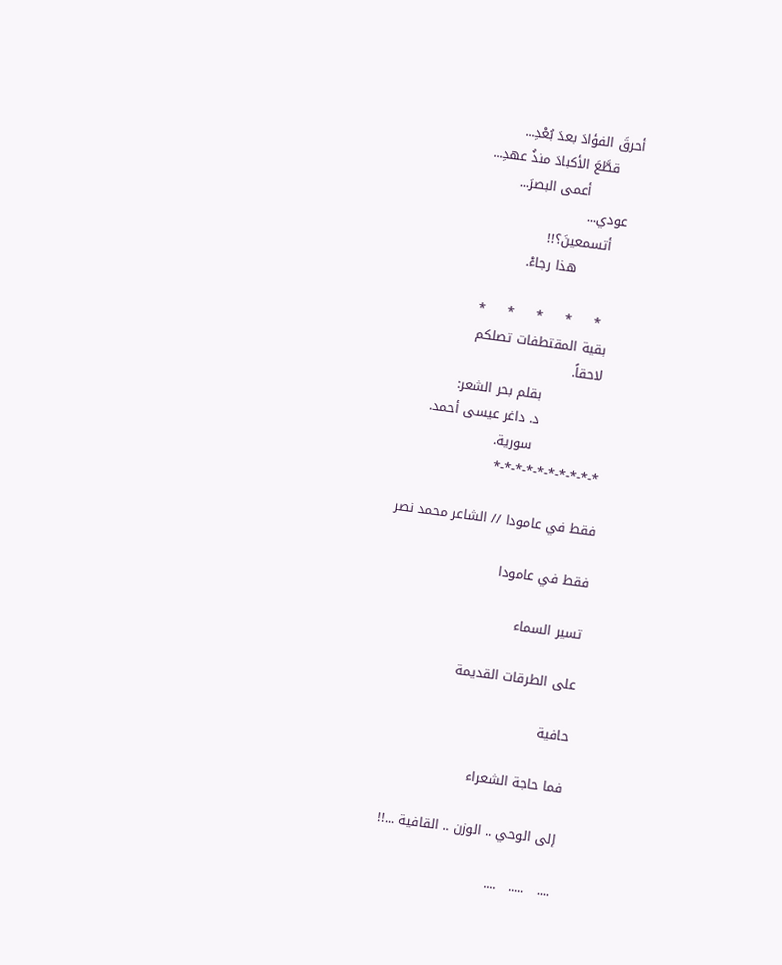أحرقَ الفؤادَ بعدَ بُعْدِ...
     قطَّعَ الأكبادَ منذُ عهدِ...
           أعمى البصرَ...
  عودي...
     أتسمعينَ؟!!
            هذا رجاءْ.

     *     *     *     *     *
   بقية المقتطفات تصلكم
   لاحقاً.
                بقلم بحر الشعر:
                د. داغر عيسى أحمد.
                 سورية.
 *-*-*-*-*-*-*-*-*-*

فقط في عامودا // الشاعر محمد نصر

فقط في عامودا

تسير السماء

على الطرقات القديمة

حافية

فما حاجة الشعراء

إلى الوحي .. الوزن .. القافية ...!!

....   .....   ....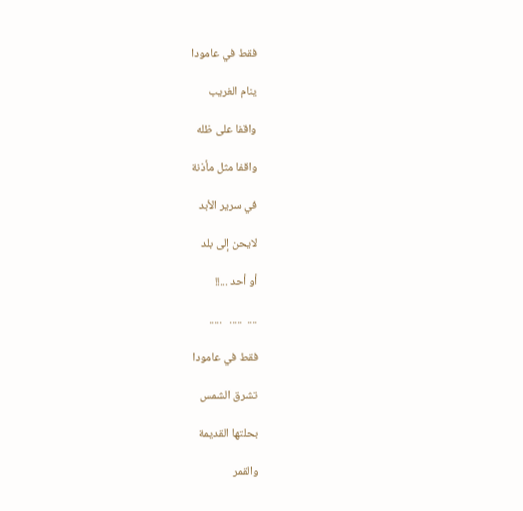فقط في عامودا

ينام الغريب

واقفا على ظله

واقفا مثل مأذنة

في سرير الأبد

لايحن إلى بلد

أو أحد ...!!

....  .....   .....

فقط في عامودا

تشرق الشمس

بحلتها القديمة

والقمر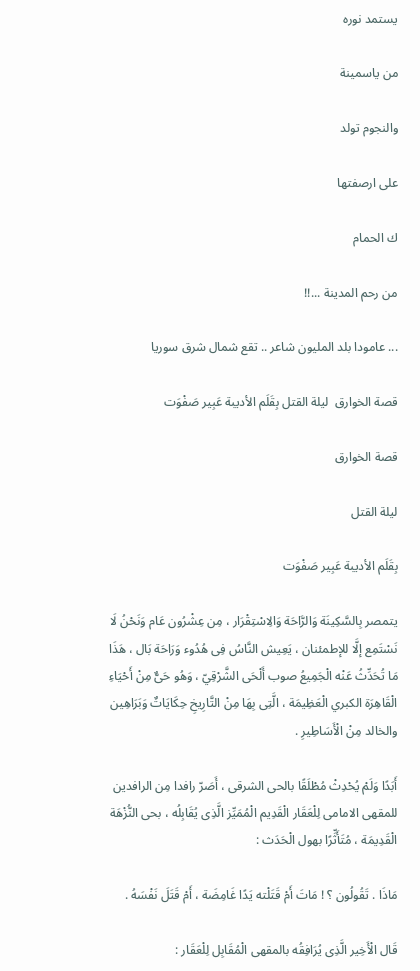يستمد نوره

من ياسمينة

والنجوم تولد

على ارصفتها

ك الحمام

من رحم المدينة ...!!

... عامودا بلد المليون شاعر .. تقع شمال شرق سوريا

قصة الخوارق  ليلة القتل بِقَلَم الأديبة عَبِير صَفْوَت

قصة الخوارق

ليلة القتل

بِقَلَم الأديبة عَبِير صَفْوَت

يتمصر بِالسَّكِينَة وَالرَّاحَة وَالِاسْتِقْرَار ، مِن عِشْرُون عَام وَنَحْنُ لَا نَسْتَمِع إلَّا للإطمئنان ، يَعِيش النَّاسُ فِى هُدُوء وَرَاحَة بَال ، هَذَا مَا تُحَدِّثُ عَنْه الْجَمِيعُ صوب أَلْحَى الشَّرْقِيّ ، وَهُو حَىٌّ مِنْ أَحْيَاءِ الْقَاهِرَة الكبري الْعَظِيمَة ، الَّتِى بِهَا مِنْ التَّارِيخِ حِكَايَاتٌ وَبَرَاهِين والخالد مِنْ الْأَسَاطِيرِ .

أَبَدًا وَلَمْ يُحْدِثْ مُطْلَقًا بالحى الشرقى ، أَصَرّ رافدا مِن الرافدين للمقهى الامامى لِلْعَقَار الْقَدِيم الْمُمَيِّز الَّذِى يُقَابِلُه ، بحى النُّزْهَة الْقَدِيمَة ، مُتَأَثِّرًا بهول الْحَدَث :

مَاذَا . تَقُولُون ؟ ! مَاتَ أَمْ قَتَلْته يَدًا غَامِضَة ، أَمْ قَتَلَ نَفْسَهُ .

قَال الْأَخِير الَّذِى يُرَافِقُه بالمقهى الْمُقَابِل لِلْعَقَار :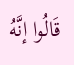قَالُوا إنَّهُ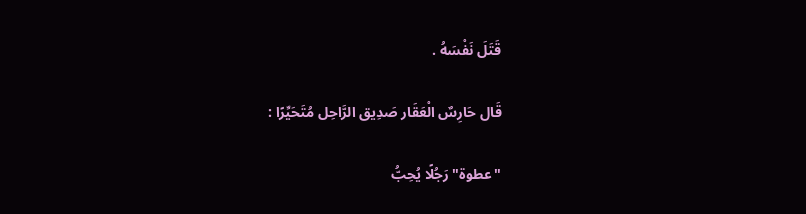قَتَلَ نَفْسَهُ .

قَال حَارِسٌ الْعَقَار صَدِيق الرَّاحِل مُتَحَيِّرًا :

"عطوة" رَجُلًا يُحِبُّ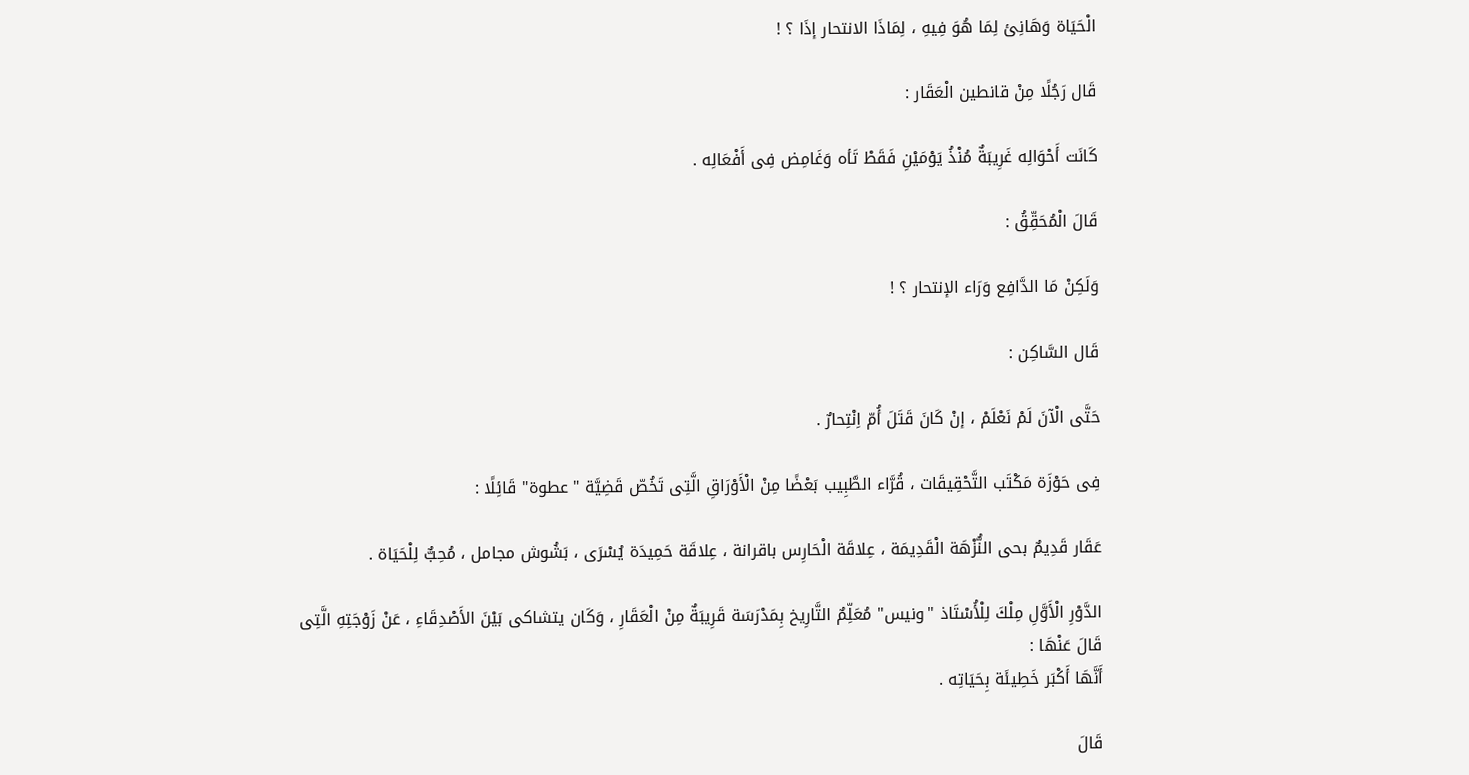الْحَيَاة وَهَانِئ لِمَا هُوَ فِيهِ ، لِمَاذَا الانتحار إذَا ؟ !

قَال رَجُلًا مِنْ قانطين الْعَقَار :

كَانَت أَحْوَالِه غَرِيبَةٌ مُنْذُ يَوْمَيْنِ فَقَطْ تَأه وَغَامِض فِى أَفْعَالِه .

قَالَ الْمُحَقِّقُ :

وَلَكِنْ مَا الدَّافِع وَرَاء الإنتحار ؟ !

قَال السَّاكِن :

حَتَّى الْآنَ لَمْ نَعْلَمْ ، إنْ كَانَ قَتَلَ أُمّ اِنْتِحارٌ .

فِى حَوْزَة مَكْتَب التَّحْقِيقَات ، قُرَّاء الطَّبِيب بَعْضًا مِنْ الْأَوْرَاقِ الَّتِى تَخُصّ قَضِيَّة "عطوة" قَائِلًا :

عَقَار قَدِيمٌ بحى النُّزْهَة الْقَدِيمَة ، عِلاقَة الْحَارِس باقرانة ، عِلاقَة حَمِيدَة يُسْرَى ، بَشُوش مجامل ، مُحِبٌّ لِلْحَيَاة .

الدَّوْرِ الْأَوَّلِ مِلْكَ لِلْأُسْتَاذ "ونيس" مُعَلِّمٌ التَّارِيخ بِمَدْرَسَة قَرِيبَةٌ مِنْ الْعَقَارِ ، وَكَان يتشاكى بَيْنَ الأَصْدِقَاءِ ، عَنْ زَوْجَتِهِ الَّتِى قَالَ عَنْهَا :
أَنَّهَا أَكْبَر خَطِيئَة بِحَيَاتِه .

قَالَ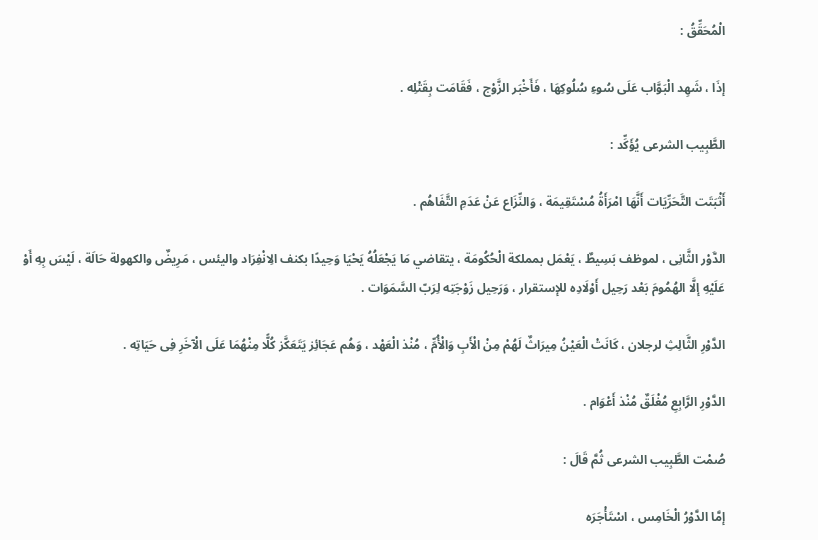الْمُحَقِّقُ :

إذَا ، شَهِد الْبَوَّاب عَلَى سُوءِ سُلُوكِهَا ، فَأَخْبَر الزَّوْج ، فَقَامَت بِقَتْلِه .

الطَّبِيب الشرعى يُؤَكِّد :

أَثْبَتَت التَّحَرِّيَات أَنَّهَا امْرَأَةُ مُسْتَقِيمَة ، وَالنِّزَاع عَنْ عَدَمِ التَّفَاهُم .

الدَّوْر الثَّانِى ، لموظف بَسِيطٌ ، يَعْمَل بمملكة الْحُكُومَة ، يتقاضي مَا يَجْعَلُهُ يَحْيَا وَحِيدًا بكنف الِانْفِرَاد واليئس ، مَرِيضٌ والكهولة حَالَة ، لَيْسَ بِهِ أَوْ عَلَيْهِ إلَّا الهُمُومَ بَعْد رَحِيل أَوْلَادِه للإستقرار ، وَرَحِيل زَوْجَتِه لِرَبّ السَّمَوَات .

الدَّوْرِ الثَّالِثِ لرجلان ، كَانَتْ الْعَيْنُ مِيرَاثٌ لَهُمْ مِنْ الْأَبِ وَالْأُمِّ ، مُنْذ الْعَهْد ، وَهُم عَجَائِز يَتَعَكَّز كُلًّا مِنْهُمَا عَلَى الْآخَرِ فِى حَيَاتِه .

الدَّوْرِ الرَّابِعِ مُغْلَقٌ مُنْذ أَعْوَام .

صُمْت الطَّبِيب الشرعى ثُمَّ قَالَ :

إمَّا الدَّوْرُ الْخَامِس ، اسْتَأْجَرَه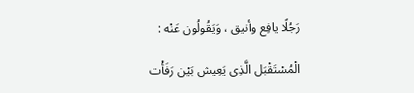رَجُلًا يافِع وأنيق ، وَيَقُولُون عَنْه :

الْمُسْتَقْبَل الَّذِى يَعِيش بَيْن رَفَأْت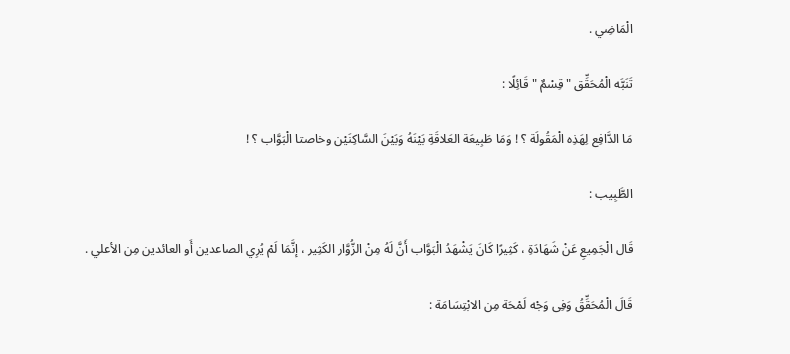الْمَاضِي .

تَنَبَّه الْمُحَقِّق " قِسْمٌ " قَائِلًا :

مَا الدَّافِع لِهَذِه الْمَقُولَة ؟ ! وَمَا طَبِيعَة العَلاقَةِ بَيْنَهُ وَبَيْنَ السَّاكِنَيْن وخاصتا الْبَوَّاب ؟ !

الطَّبِيب :

قَال الْجَمِيعِ عَنْ شَهَادَةِ ، كَثِيرًا كَانَ يَشْهَدُ الْبَوَّاب أَنَّ لَهُ مِنْ الزُّوَّار الكَثِير ، إنَّمَا لَمْ يُرِي الصاعدين أَو العائدين مِن الأعلي .

قَالَ الْمُحَقِّقُ وَفِى وَجْه لَمْحَة مِن الابْتِسَامَة :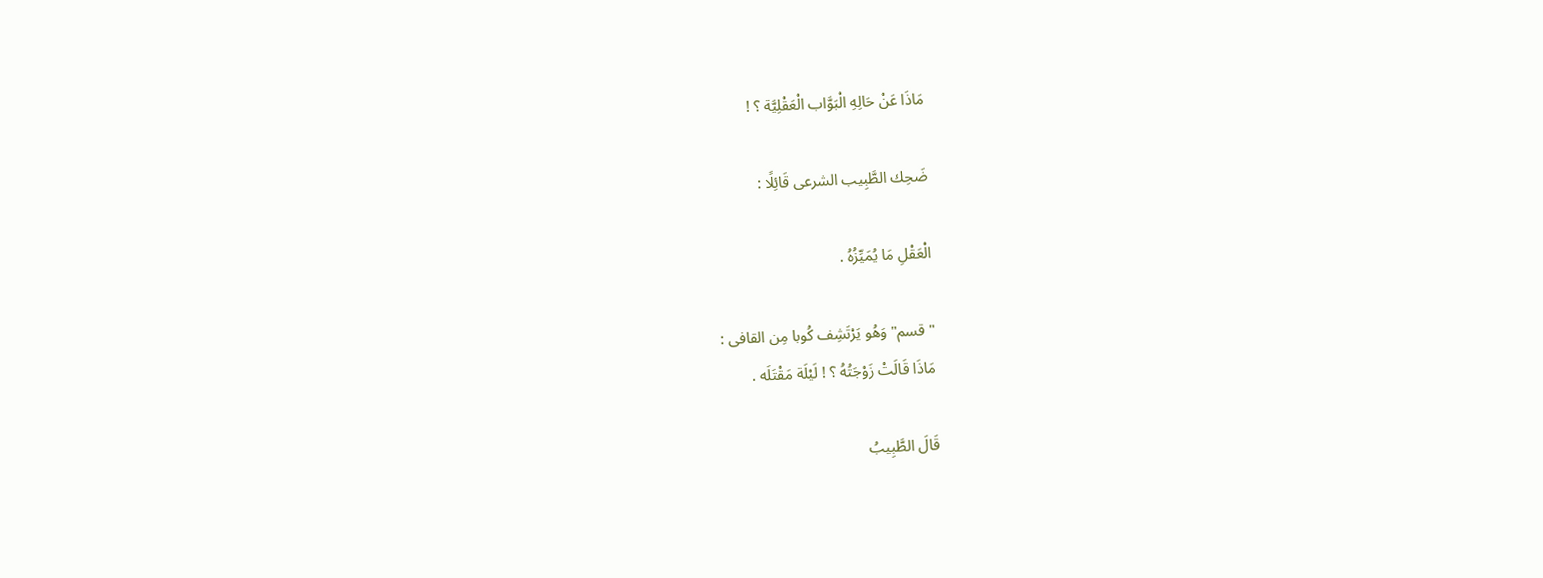مَاذَا عَنْ حَالِهِ الْبَوَّاب الْعَقْلِيَّة ؟ !

ضَحِك الطَّبِيب الشرعى قَائِلًا :

الْعَقْلِ مَا يُمَيِّزُهُ .

" قسم" وَهُو يَرْتَشِف كُوبا مِن القافى :
مَاذَا قَالَتْ زَوْجَتُهُ ؟ ! لَيْلَة مَقْتَلَه .

قَالَ الطَّبِيبُ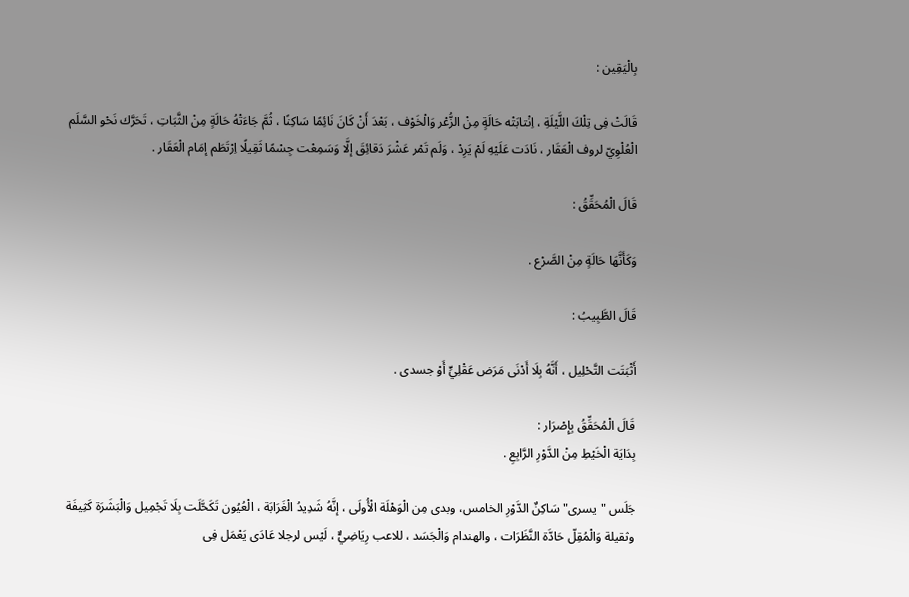بِالْيَقِين :

قَالَتْ فِى تِلْكَ اللَّيْلَةِ ، اِنْتابَتْه حَالَةٍ مِنْ الزُّعْر وَالْخَوْف ، بَعْدَ أَنْ كَانَ نَائِمًا سَاكِنًا ، ثُمَّ جَاءَتْهُ حَالَةٍ مِنْ الثَّبَاتِ ، تَحَرَّك نَحْو السَّلَم الْعُلْوِيّ لروف الْعَقَار ، نَادَت عَلَيْهِ لَمْ يَرِدْ ، وَلَم تَمْر عَشْرَ دَقائِقَ إلَّا وَسَمِعْت جِسْمًا ثَقِيلًا اِرْتَطَم إمَام الْعَقَار .

قَالَ الْمُحَقِّقُ :

وَكَأَنَّهَا حَالَةٍ مِنْ الصَّرْع .

قَالَ الطَّبِيبُ :

أَثْبَتَت التَّحْلِيل ، أَنَّهُ بِلَا أَدْنَى مَرَض عَقْلِيٍّ أَوْ جسدى .

قَالَ الْمُحَقِّقُ بِإِصْرَار :
بِدَايَة الْخَيْطِ مِنْ الدَّوْرِ الرَّابِعِ .

جَلَس "يسرى" سَاكِنٌ الدَّوْرِ الخامس، وبدى مِن الْوَهْلَة الْأُولَى ، إنَّهُ شَدِيدُ الْغَرَابَة ، الْعُيُون تَكَحَّلَت بِلَا تَجْمِيل وَالْبَشَرَة كَثِيفَة وثقيلة وَالْمُقِلّ حَادَّة النَّظَرَات ، والهندام وَالْجَسَد ، للاعب رِيَاضِيٌّ ، لَيْس لرجلا عَادَى يَعْمَل فِى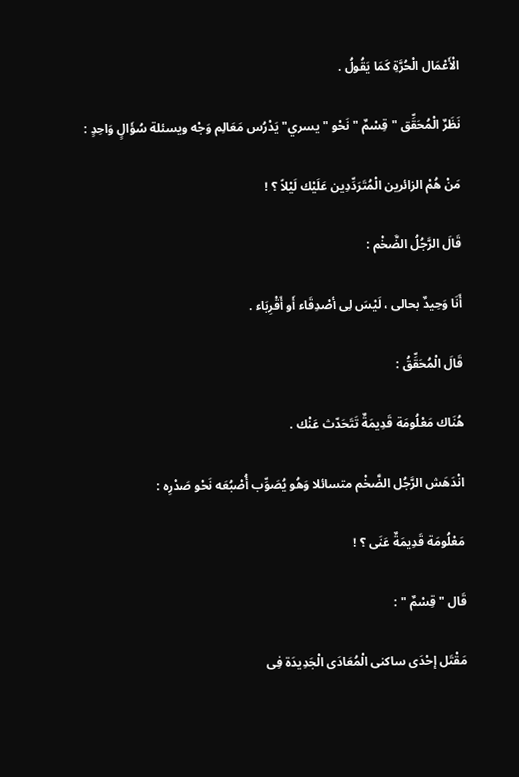الْأَعْمَال الْحُرَّةِ كَمَا يَقُولُ .

نَظَرٌ الْمُحَقِّق " قِسْمٌ " نَحْو " يسري" يَدْرُس مَعَالِم وَجْه ويسئلة سُؤَالٍ وَاحِدٍ :

مَنْ هُمْ الزائرين الْمُتَرَدِّدِين عَلَيْك لَيْلاً ؟ !

قَالَ الرَّجُلُ الضَّخْم :

أَنَا وَحِيدٌ بحالى ، لَيْسَ لِى أصْدِقَاء أَو أَقْرِبَاء .

قَالَ الْمُحَقِّقُ :

هُنَاك مَعْلُومَة قَدِيمَةٌ تَتَحَدّث عَنْك .

انْدَهَش الرَّجُل الضَّخْم متسائلا وَهُو يُصَوِّب أُصْبُعَه نَحْو صَدْرِه :

مَعْلُومَة قَدِيمَةٌ عَنَى ؟ !

قَال " قِسْمٌ " :

مَقْتَل إحْدَى ساكنى الْمُعَادَى الْجَدِيدَة فِى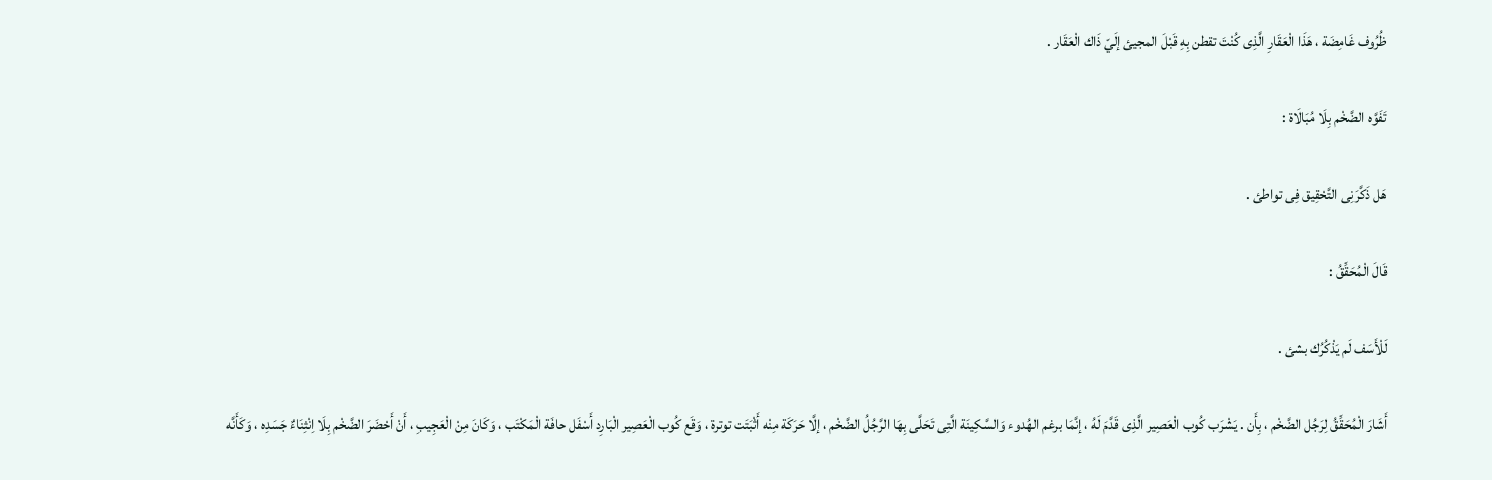ظُرُوف غَامِضَة ، هَذَا الْعَقَارِ الَّذِى كُنْتَ تقطن بِهِ قَبْلَ المجيئ إلَيّ ذَاك الْعَقَار .

تَفَوَّه الضَّخْم بِلَا مُبَالَاة :

هَل ذَكَّرَنِى التَّحْقِيق فِى تواطئ .

قَالَ الْمُحَقِّقُ :

لَلْأَسَف لَم يَذْكُرُك بشئ .

أَشَارَ الْمُحَقِّقُ لِرَجُل الضَّخْم ، بِأَن . يَشْرَب كُوب الْعَصِير الَّذِى قَدَّمَ لَهُ ، إنَّمَا برغم الهُدوء وَالسَّكِينَة الَّتِى تَحَلَّى بِهَا الرَّجُلُ الضَّخْم ، إلَّا حَرَكَة مِنْه أَثْبَتَت توترة ، وَقَع كُوب الْعَصِير الْبَارِد أَسْفَل حافَة الْمَكْتَب ، وَكَانَ مِنْ الْعَجِيبِ ، أَنْ أَحْضَرَ الضَّخْم بِلَا اِنْثِنَاءٌ جَسَدِه ، وَكَأَنَّه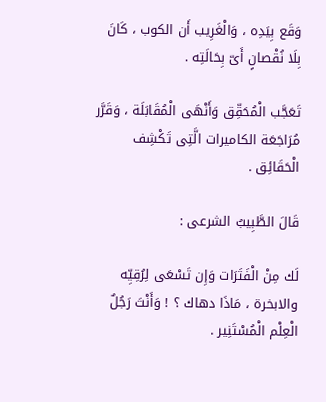وَقَع بِيَدِه ، وَالْغَرِيب أَن الكوب ، كَانَ بِلَا نُقْصانٍ أَىّ بِحَالَتِه .

تَعَجَّب الْمُحَقِّق وَأَنْهَى الْمُقَابَلَة ، وَقَرَّر مُرَاجَعَة الكاميرات الَّتِى تَكْشِف الْحَقَائِق .

قَالَ الطَّبِيبُ الشرعى :

لَك مِنْ الْفَتَرَات وَإِن تَسْعَى لِرُقِيِّه والابخرة ، مَاذَا دهاك ؟ ! وَأَنْتَ رَجُلٌ الْعِلْم الْمُسْتَنِير .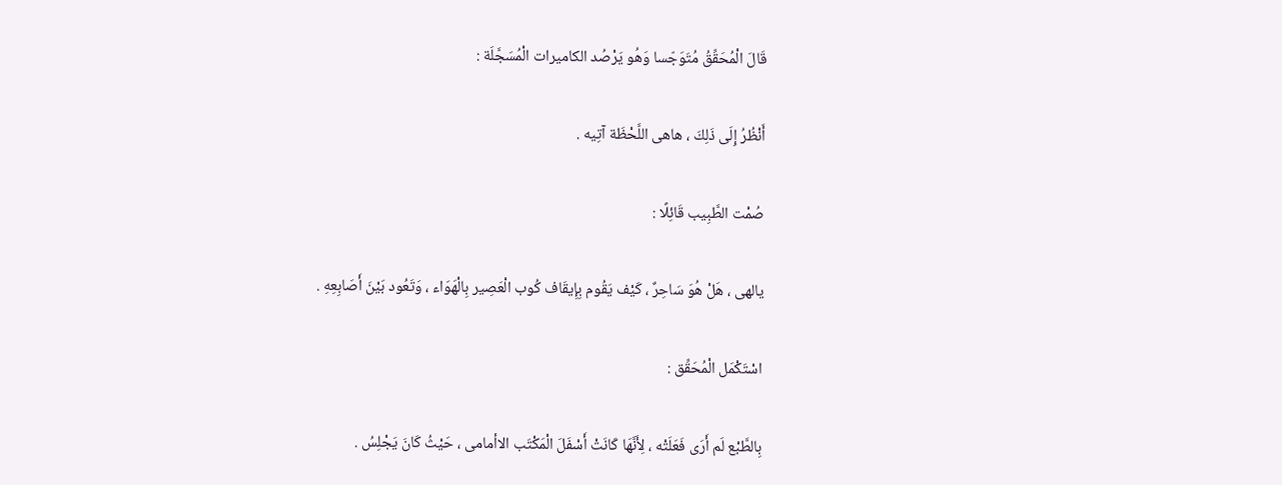قَالَ الْمُحَقِّقُ مُتَوَجّسا وَهُو يَرْصُد الكاميرات الْمُسَجَّلَة :

أَنْظُرُ إِلَى ذَلِكَ ، هاهى اللَّحْظَة آتِيه .

صُمْت الطَّبِيب قَائِلًا :

يالهى ، هَلْ هُوَ سَاحِرٌ ، كَيْف يَقُوم بِإِيقَاف كُوب الْعَصِير بِالْهَوَاء ، وَتَعُود بَيْنَ أَصَابِعِهِ .

اسْتَكْمَل الْمُحَقِّق :

بِالطَّبْع لَم أَرَى فَعَلَتْه ، لِأَنَّهَا كَانَتْ أَسْفَلَ الْمَكْتَب الاأمامى ، حَيْثُ كَانَ يَجْلِسُ .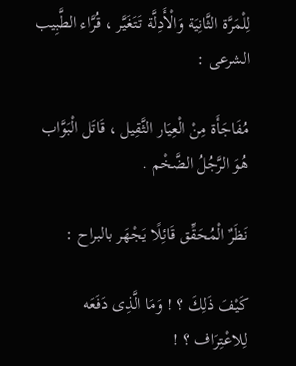لِلْمَرَّة الثَّانِيَة وَالْأَدِلَّة تَتَغَيَّر ، قُرَّاء الطَّبِيب الشرعى :

مُفَاجَأَة مِنْ الْعِيَار الثَّقِيل ، قَاتَل الْبَوَّاب هُوَ الرَّجُلُ الضَّخْم .

نَظَرٌ الْمُحَقِّق قَائِلًا يَجْهَر بالبراح :

كَيْفَ ذَلِكَ ؟ ! وَمَا الَّذِى دَفَعَه لِلاعْتِرَاف ؟ !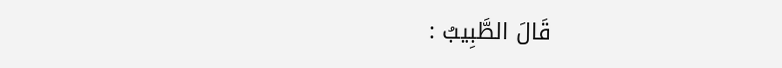قَالَ الطَّبِيبُ :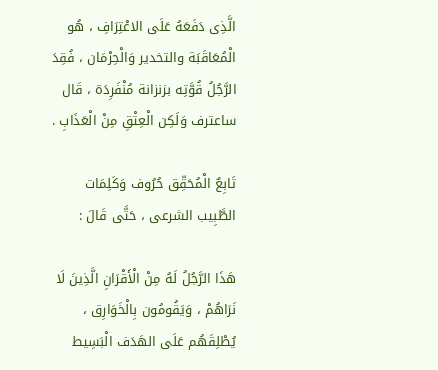الَّذِى دَفَعَهُ عَلَى الاعْتِرَافِ ، هُو الْمُعَاقَبَة والتخدير وَالْحِرْمَان ، فُقِدَ الرَّجُلُ قُوَّتِه بزنزانة مُنْفَرِدَة ، قَال ساعترف وَلَكِن الْعِتْقِ مِنْ الْعَذَابِ .

تَابِعٌ الْمُحَقِّق حُرُوف وَكَلِمَات الطَّبِيب الشرعى ، حَتَّى قَالَ :

هَذَا الرَّجُلُ لَهُ مِنْ الْأَقْرَانِ الَّذِينَ لَا نَرَاهُمْ ، وَيَقُومُون بِالْخَوَارِق ، يُطْلِقَهُم عَلَى الهَدَف الْبَسِيط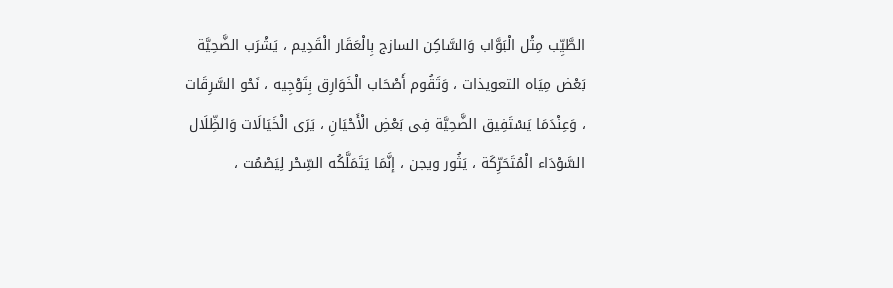الطَّيِّب مِثْل الْبَوَّاب وَالسَّاكِن السازج بِالْعَقَار الْقَدِيم ، يَشْرَب الضَّحِيَّة بَعْض مِيَاه التعويذات ، وَتَقُوم أَصْحَاب الْخَوَارِق بِتَوْجِيه ، نَحْو السَّرِقَات ، وَعِنْدَمَا يَسْتَفِيق الضَّحِيَّة فِى بَعْضِ الْأَحْيَانِ ، يَرَى الْخَيَالَات وَالظِّلَال السَّوْدَاء الْمُتَحَرِّكَة ، يَثُور ويجن ، إنَّمَا يَتَمَلَّكُه السِّحْر لِيَصْمُت ،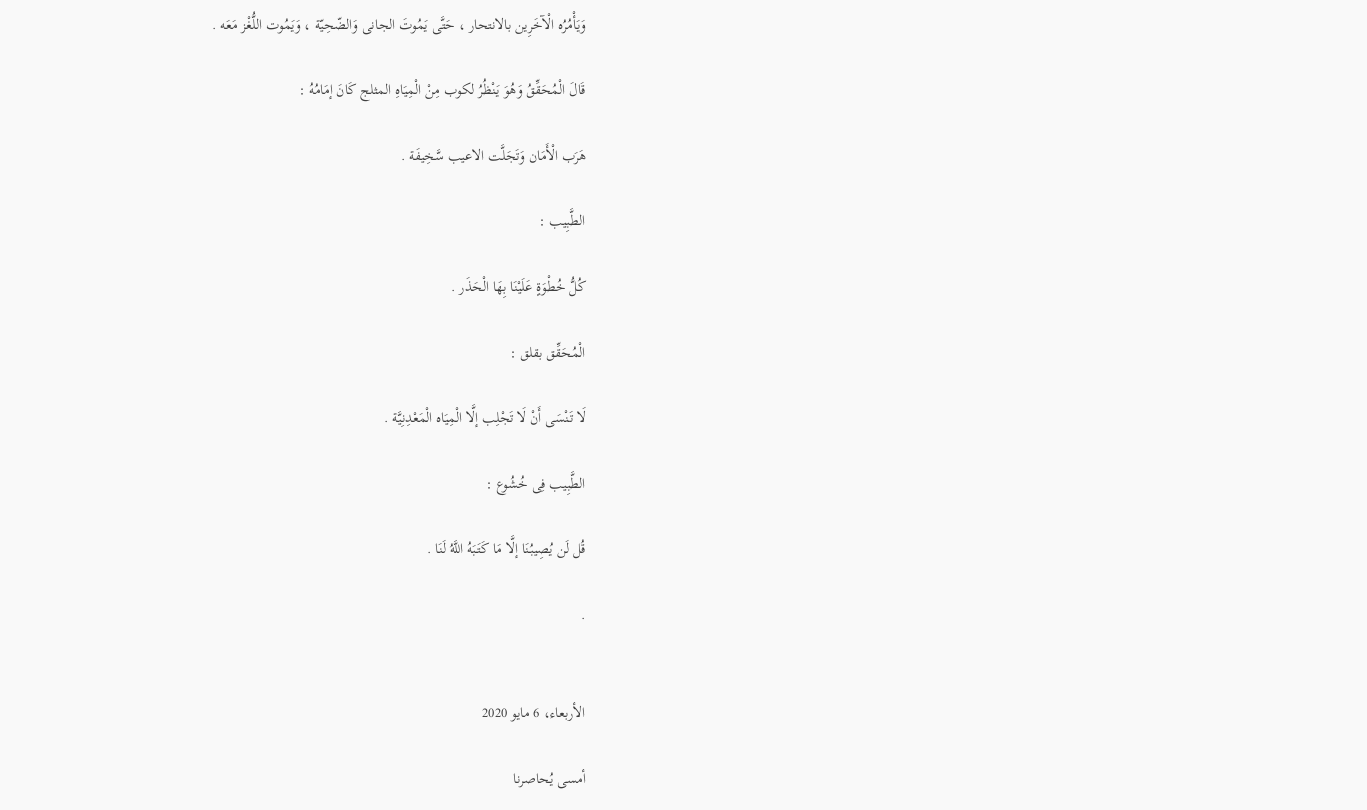وَيَأْمُرُه الْآخَرِين بالانتحار ، حَتَّى يَمُوتَ الجانى وَالضّحِيّة ، وَيَمُوت اللُّغْز مَعَه .

قَالَ الْمُحَقِّقُ وَهُوَ يَنْظُرُ لكوب مِنْ الْمِيَاهِ المثلج كَانَ إمَامُهُ :

هَرَب الْأَمَان وَتَجَلَّت الاعيب سَّخِيفَة .

الطَّبِيب :

كُلُّ خُطْوَةٍ عَلَيْنَا بِهَا الْحَذَر .

الْمُحَقِّق بقلق :

لَا تَنْسَى أَنْ لَا تَجْلِب إلَّا الْمِيَاه الْمَعْدِنِيَّة .

الطَّبِيب فِى خُشُوع :

قُل لَن يُصِيبُنَا إلَّا مَا كَتَبَهُ اللَّهُ لَنَا .

.


الأربعاء، 6 مايو 2020

أمسى يُحاصرنا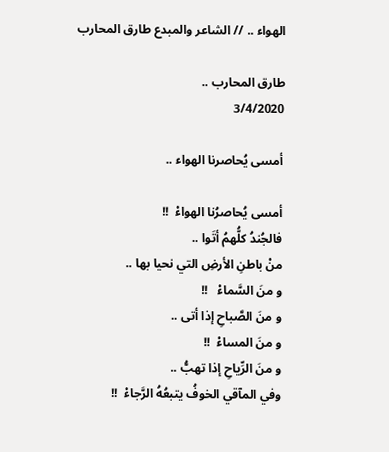الهواء .. // الشاعر والمبدع طارق المحارب

طارق المحارب ..
3/4/2020

أمسى يُحاصرنا الهواء ..

أمسى يُحاصرُنا الهواءْ  !!
فالجُندُ كلُّهمُ أتَوا ..
منْ باطنِ الأرضِ التي نحيا بها ..
و منَ السَّماءْ   !!
و منَ الصَّباحِ إذا أتى ..
و منَ المساءْ  !!
و منَ الرِّياحِ إذا تهبُّ ..
وفي المآقي الخوفُ يتبعُهُ الرَّجاءْ  !!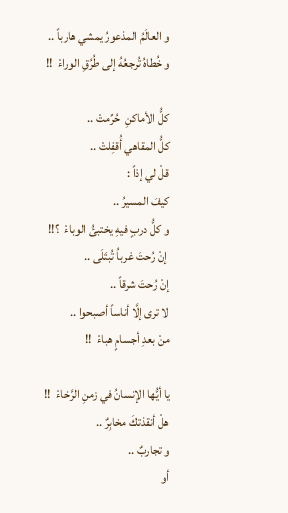و العالَمُ المذعورُ يمشي هارباً ..
و خُطاهُ تُرجعُهُ إلى طُرُقِ الوراءْ  !!

كلُّ الأماكنِ  حُرِّمتْ ..
كلُّ المقاهي أُقفِلتْ ..
قلْ لي إذاً :
كيفَ المسيرُ ..
و كلُّ دربٍ فيهِ يختبئُ الوباءْ  ؟!!
 إنْ رُحتَ غرباُ تُبتَلَى ..
إنْ رُحتَ شرقاً ..
لا ترى إلَّا أناساً أصبحوا ..
منْ بعدِ أجسامٍ هباءْ  !!

يا أيُّها الإنسانُ في زمنِ الرَّخاءْ  !!
هلْ أنقذتكَ مخابِرٌ ..
و تجاربٌ ..
أو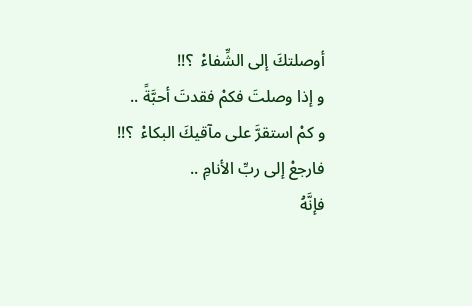أوصلتكَ إلى الشِّفاءْ  ؟!!
و إذا وصلتَ فكمْ فقدتَ أحبَّةً ..
و كمْ استقرَّ على مآقيكَ البكاءْ  ؟!!
فارجعْ إلى ربِّ الأنامِ ..
فإنَّهُ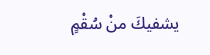يشفيكَ منْ سُقْمٍ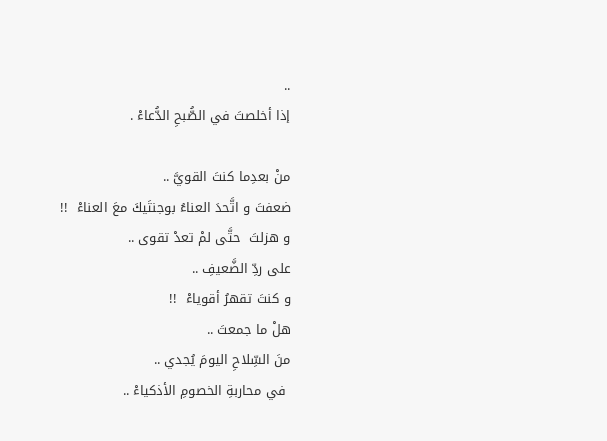..
إذا أخلصتَ في الصُّبحِ الدُّعاءْ .

منْ بعدِما كنتَ القويَّ ..
ضعفتَ و اتَّحدَ العناءُ بوجنتَيكَ معَ العناءْ  !!
و هزلتَ  حتَّى لمْ تعدْ تقوى ..
على ردِّ الضَّعيفِ ..
و كنتَ تقهرُ أقوياءْ  !!
هلْ ما جمعتَ ..
منَ السِّلاحِ اليومَ يُجدي ..
 في محاربةِ الخصومِ الأذكياءْ ..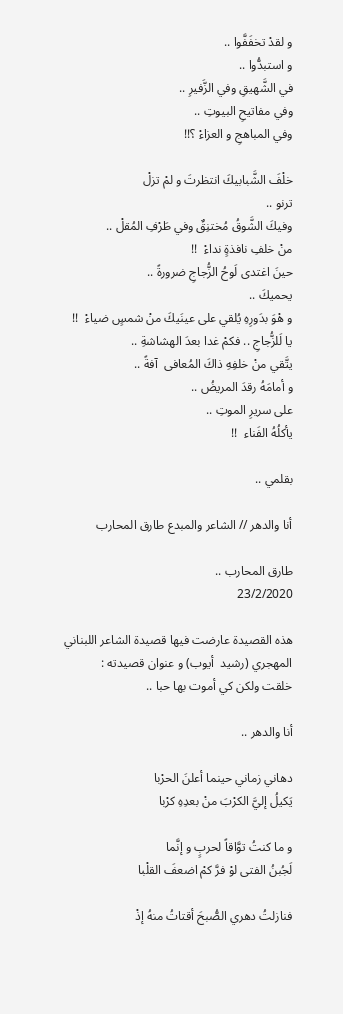و لقدْ تخفَفَّوا ..
و استبدُّوا ..
في الشَّهيقِ وفي الزَّفيرِ ..
وفي مفاتيحِ البيوتِ ..
وفي المباهجِ و العزاءْ ؟!!

خلْفَ الشَّبابيكَ انتظرتَ و لمْ تزلْ
ترنو ..
وفيكَ الشَّوقُ مُختنِقٌ وفي طَرْفِ المُقلْ ..
منْ خلفِ نافذةٍ نداءْ  !!
حينَ اغتدى لَوحُ الزُّجاجِ ضرورةً ..
يحميكَ ..
و هْوَ بدَورِهِ يُلقي على عينَيكَ منْ شمسٍ ضياءْ  !!
يا لَلزُّجاجِ .. فكمْ غدا بعدَ الهشاشةِ ..
يتَّقي منْ خلفِهِ ذاكَ المُعافى  آفةً ..
و أمامَهُ رقدَ المريضُ ..
على سريرِ الموتِ ..
يأكلُهُ الفَناء  !!

بقلمي ..

أنا والدهر // الشاعر والمبدع طارق المحارب

طارق المحارب ..
23/2/2020

هذه القصيدة عارضت فيها قصيدة الشاعر اللبناني المهجري (رشيد  أيوب) و عنوان قصيدته :
خلقت ولكن كي أموت بها حبا ..

أنا والدهر ..

دهاني زماني حينما أعلنَ الحرْبا
يَكيلُ إليَّ الكرْبَ منْ بعدِهِ كرْبا

و ما كنتُ توَّاقاً لحربٍ و إنَّما
لَجُبنُ الفتى لوْ فرَّ كمْ اضعفَ القلْبا

فنازلتُ دهري الصُّبحَ أقتاتُ منهُ إذْ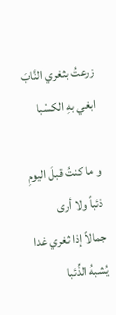زرعتُ بثغري النَّابَ ابغي بهِ الكسْبا

و ما كنتُ قبلَ اليومِ ذئباً ولا أرى
جمالاً إذا ثغري غدا يُشبهُ الذِّئبا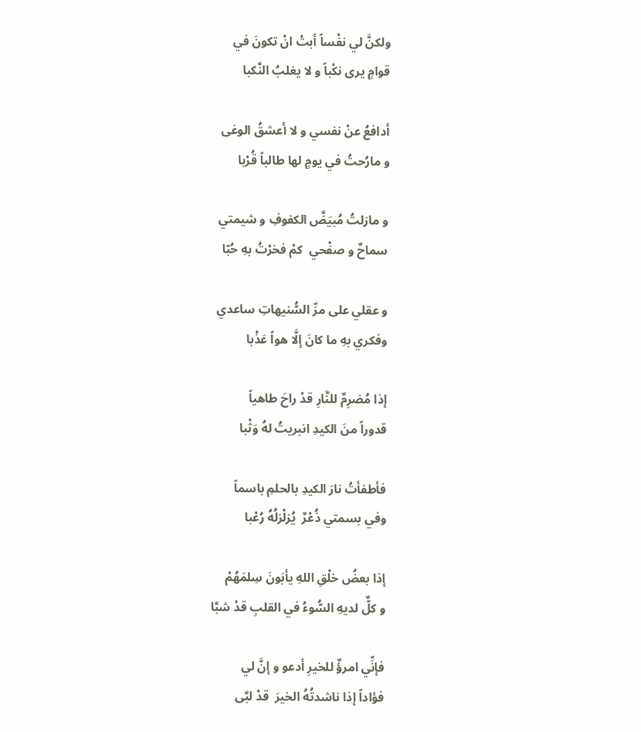ولكنَّ لي نفْساً أبتْ انْ تكونَ في
قوامٍ يرى نكْباً و لا يغلبُ النَّكبا

أدافعُ عنْ نفسي و لا أعشقُ الوغى
و مارُحتُ في يومٍ لها طالباً قُرْبا

و مازلتُ مُبيَضَّ الكفوفِ و شيمتي
سماحٌ و صفْحي  كمْ فخرْتُ بهِ حُبّا

و عقلي على مرِّ السُّنيهاتِ ساعدي
وفكري بهِ ما كانَ إلَّا هواً عَذْبا

إذا مُضرِمٌ للنَّارِ قدْ راحَ طاهياً
قدوراً منَ الكيدِ انبريتُ لهُ وَثْبا

فأطفأتُ نارَ الكيدِ بالحلمِ باسماً
وفي بسمتي ذُعْرٌ  يُزلْزلُهُ رُعْبا

إذا بعضُ خلْقِ اللهِ يأبَونَ سِلمَهُمْ
و كلٌّ لديهِ السُّوءُ في القلبِ قدْ شبَّا

فإنِّي امرؤٌ للخيرِ أدعو و إنَّ لي
فؤاداً إذا ناشدتُهُ الخيرَ  قدْ لبَّى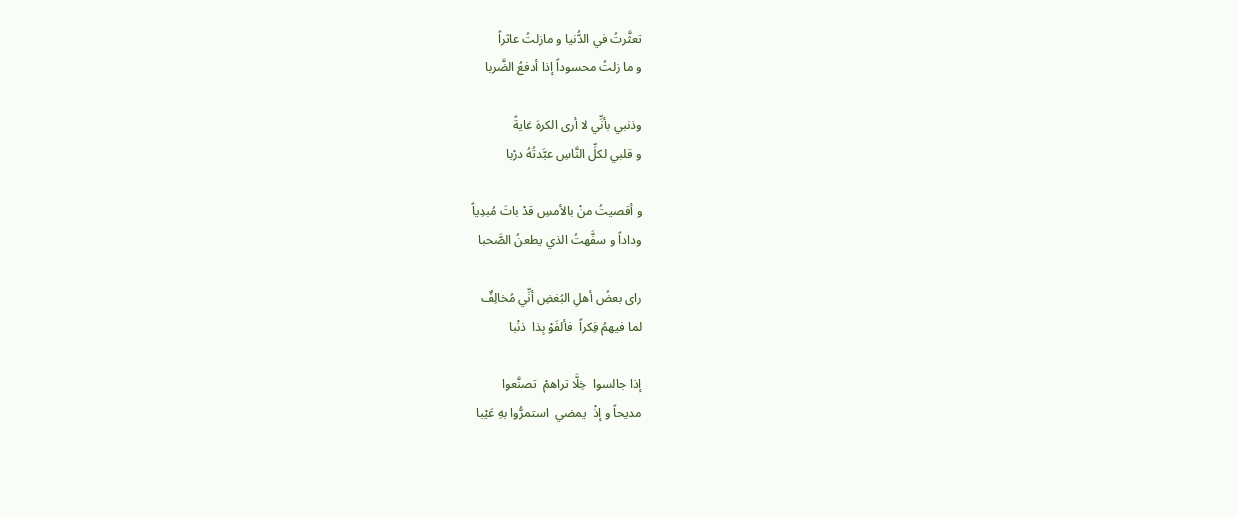تعثَّرتُ في الدُّنيا و مازلتُ عاثراً
و ما زلتُ محسوداً إذا أدفعُ الضَّربا

وذنبي بأنِّي لا أرى الكرهَ غايةً
و قلبي لكلِّ النَّاسِ عبَّدتُهُ درْبا

و أقصيتُ منْ بالأمسِ قدْ باتَ مُبدِياً
وداداً و سفَّهتُ الذي يطعنُ الصَّحبا

راى بعضُ أهلِ البُغضِ أنِّي مُخالِفٌ
لما فيهمُ فِكراً  فألفَوْ بِذا  ذنْبا

إذا جالسوا  خِلَّا تراهمْ  تصنَّعوا
مديحاً و إذْ  يمضي  استمرُّوا بهِ عَيْبا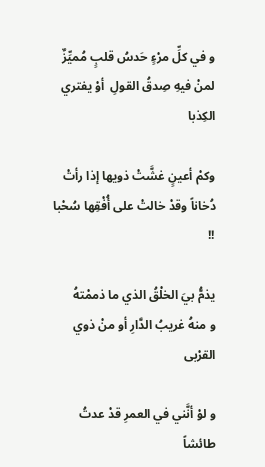و في كلِّ مرْءٍ حَدسُ قلبٍ مُميِّزٌ
لمنْ فيهِ صِدقُ القولِ  أوْ يفتري الكِذبا

وكمْ أعينٍ غشَّتْ ذويها إذا رأتْ
دُخاناً وقدْ خالتْ على أُفْقِها سُحْبا  !!

يذمُّ بيَ الخلْقُ الذي ما ذممْتهُ
و منهُ غريبُ الدَّارِ أو منْ ذوي القرْبى

و لوْ أنَّني في العمرِ قدْ عدتُ طائشاً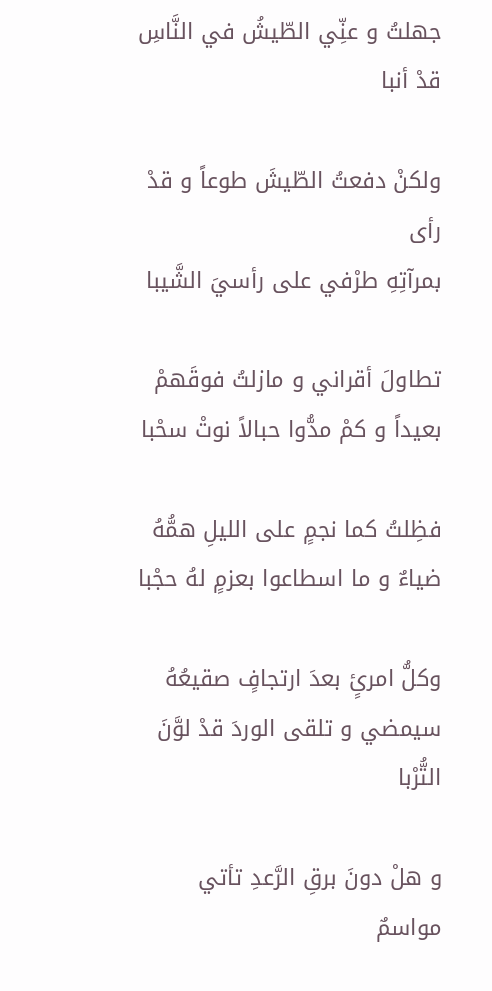جهلتُ و عنِّي الطّيشُ في النَّاسِ قدْ أنبا

ولكنْ دفعتُ الطّيشَ طوعاً و قدْ رأى
بمرآتِهِ طرْفي على رأسيَ الشَّيبا

تطاولَ أقراني و مازلتُ فوقَهمْ
بعيداً و كمْ مدُّوا حبالاً نوتْ سحْبا

فظِلتُ كما نجمٍ على الليلِ همُّهُ
ضياءٌ و ما اسطاعوا بعزمٍ لهُ حجْبا

وكلُّ امرئٍ بعدَ ارتجافٍ صقيعُهُ
سيمضي و تلقى الوردَ قدْ لوَّنَ التُّرْبا

و هلْ دونَ برقِ الرَّعدِ تأتي مواسمٌ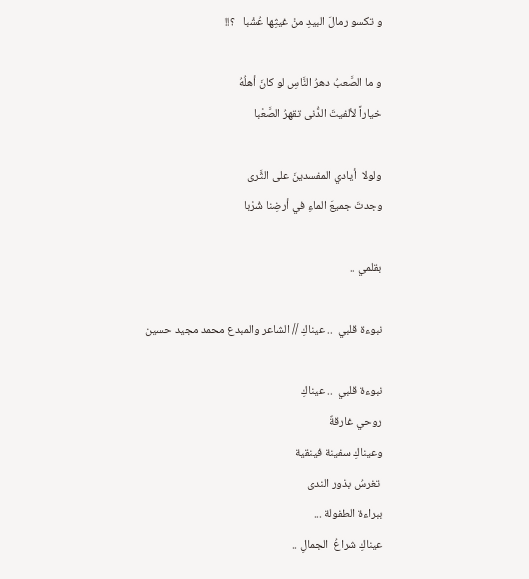و تكسو رمالَ البيدِ منْ غيثِها عُشْبا   ؟!!

و ما الصَّعبُ دهرُ النَّاسِ لو كانَ أهلُهُ
خياراً لألفيتَ الدُّنى تقهرُ الصَّعْبا

ولولا  أيادي المفسدينَ على الثَّرى
وجدتَ جميعَ الماءِ في أرضِنا شُرْبا

بقلمي ..

نبوءة قلبي  .. عيناكِ // الشاعر والمبدع محمد مجيد حسين

نبوءة قلبي  .. عيناكِ
روحي غارقةٌ
وعيناكِ سفينة فينقية
 تغرسُ بذور الندى
ببراءة الطفولة ...
عيناكِ شراعُ  الجمالِ ..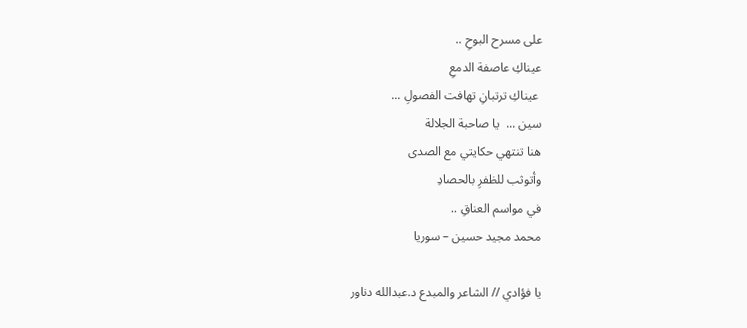على مسرح البوحِ ..
عيناكِ عاصفة الدمعِ
 عيناكِ ترتبانِ تهافت الفصولِ ...
سين ...  يا صاحبة الجلالة
هنا تنتهي حكايتي مع الصدى
وأتوثب للظفرِ بالحصادِ
في مواسم العناقِ ..
محمد مجيد حسين – سوريا

يا فؤادي // الشاعر والمبدع د.عبدالله دناور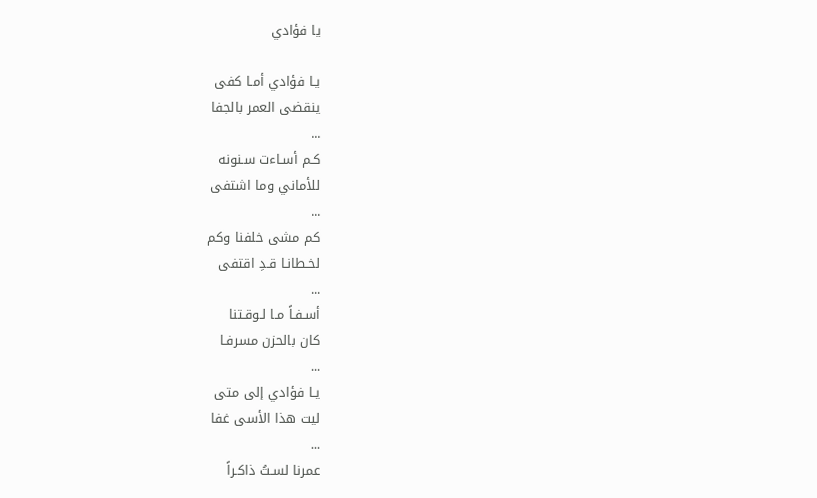يا فؤادي

يـا فؤادي أمـا كفى
ينقضى العمر بالجفا
...
كـم أسـاءت سـنونه
للأماني وما اشتفى
...
كم مشى خلفنا وكم
لخـطانـا قـدِ اقتفى
...
أسـفـاً مـا لـوقـتنا
كان بالحزن مسرفـا
...
يـا فؤادي إلى متى
ليت هذا الأسى غفا
...
عمرنا لسـتُ ذاكـراً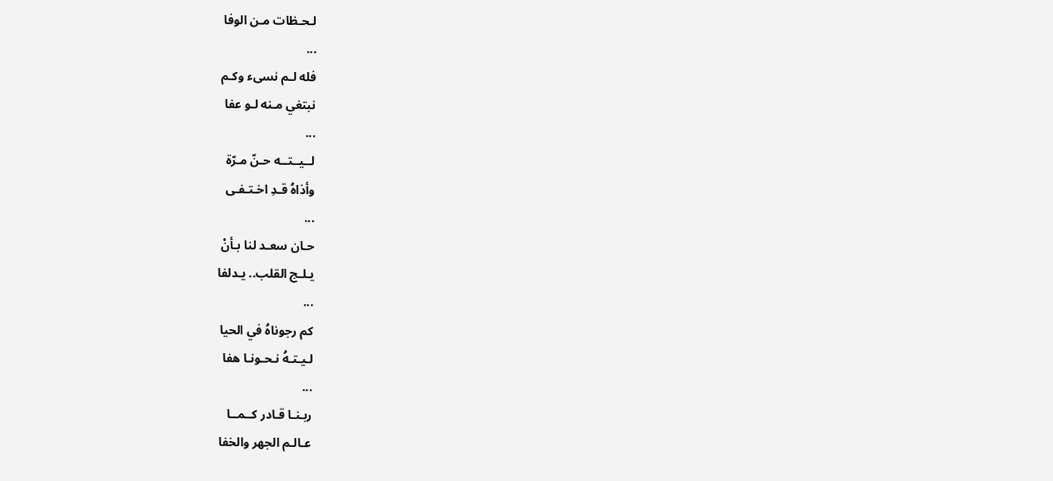لـحـظات مـن الوفا
...
فله لـم نسىء وكـم
نبتغي مـنه لـو عفا
...
لــيــتــه حـنّ مـرّة
وأذاهُ قـدِ اخـتـفـى
...
حـان سعـد لنا بـأنْ
يـلـج القلب.. يـدلفا
...
كم رجوناهُ في الحيا
لـيـتـهُ نـحـونـا هفا
...
ربـنـا قـادر كــمــا
عـالـم الجهر والخفا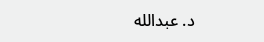د. عبدالله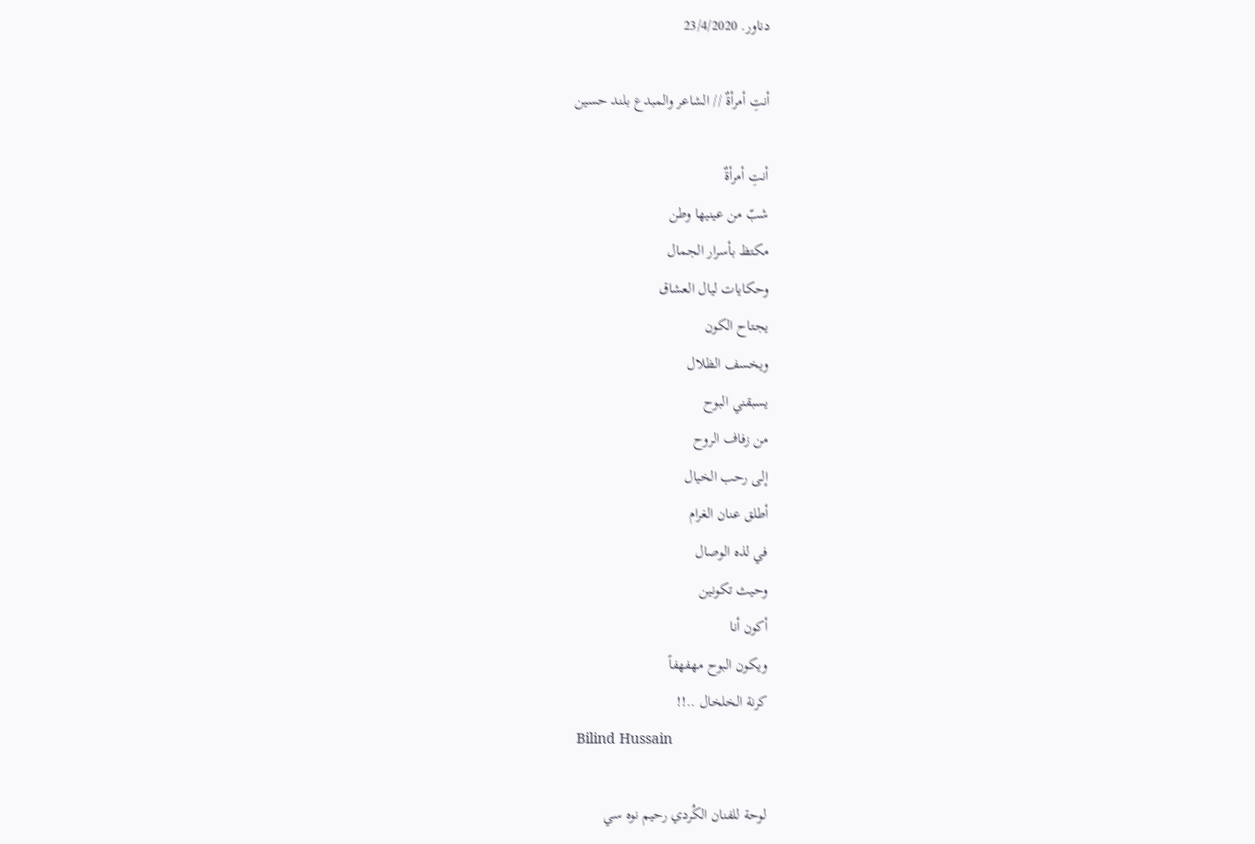دناور. 23/4/2020

أنتِ أمرأةٌ // الشاعر والمبدع بلند حسين

أنتِ أمرأةٌ
شبّ من عينيها وطن
مكتظ بأسرار الجمال
وحكايات ليال العشاق
يجتاح الكون
ويخسف الظلال
يسبقني البوح
من زفاف الروح
إلى رحب الخيال
أطلق عنان الغرام
في لذه الوصال
وحيث تكونين
أكون أنا
ويكون البوح مهفهفاً
كرنة الخلخال ..!!
 Bilind Hussain

لوحة للفنان الكُردي رحيم نوه سي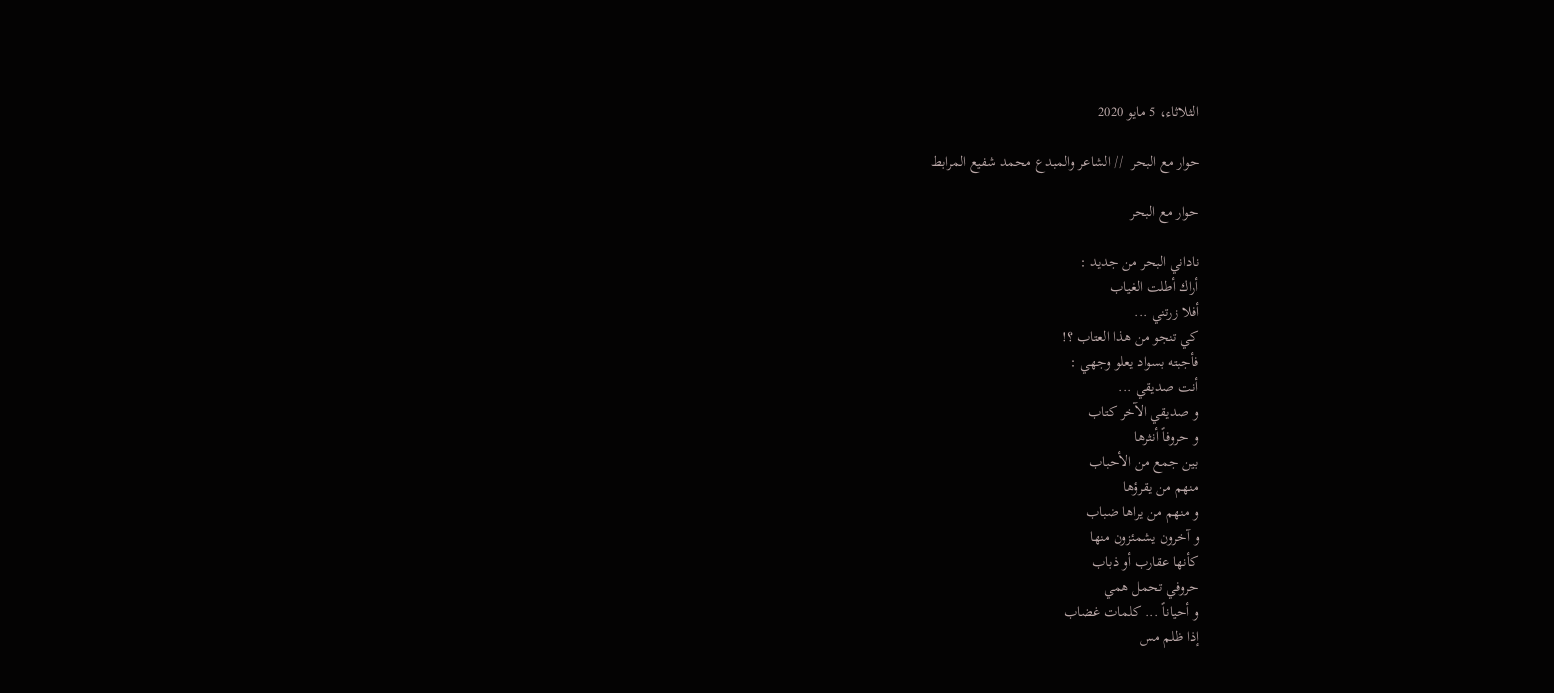الثلاثاء، 5 مايو 2020

حوار مع البحر  // الشاعر والمبدع محمد شفيع المرابط

حوار مع البحر

ناداني البحر من جديد :
أراك أطلت الغياب
أفلا زرتني ...
كي تنجو من هذا العتاب ؟!
فأجبته بسواد يعلو وجهي :
أنت صديقي ...
و صديقي الآخر كتاب
و حروفاً أنثرها
بين جمع من الأحباب
منهم من يقرؤها
و منهم من يراها ضباب
و آخرون يشمئزون منها
كأنها عقارب أو ذباب
حروفي تحمل همي
و أحياناً ... كلمات غضاب
إذا ظلم مس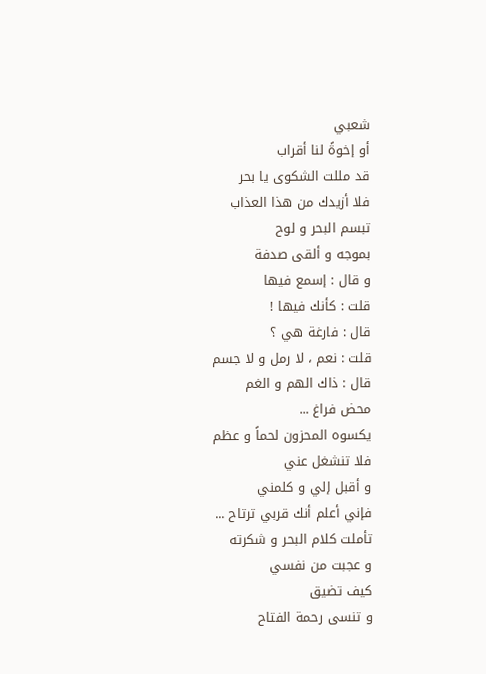شعبي
أو إخوةً لنا أقراب
قد مللت الشكوى يا بحر
فلا أزيدك من هذا العذاب
تبسم البحر و لوح
بموجه و ألقى صدفة
و قال : إسمع فيها
قلت : كأنك فيها !
قال : فارغة هي ؟
قلت : نعم ، لا رمل و لا جسم
قال : ذاك الهم و الغم
محض فراغ ...
يكسوه المحزون لحماً و عظم
فلا تنشغل عني
و أقبل إلي و كلمني
فإني أعلم أنك قربي ترتاح ...
تأملت كلام البحر و شكرته
و عجبت من نفسي
كيف تضيق
و تنسى رحمة الفتاح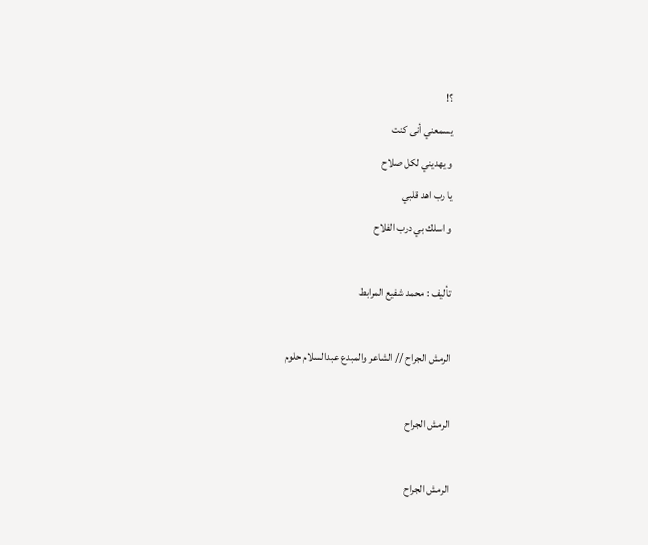؟!
يسمعني أنى كنت
و يهديني لكل صلاح
يا رب اهد قلبي
و اسلك بي درب الفلاح

تأليف : محمد شفيع المرابط

الرمش الجراح // الشاعر والمبدع عبدالسلام حلوم

الرمش الجراح

الرمش الجراح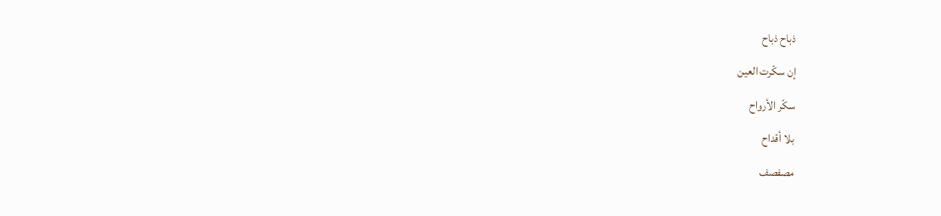ذباح ذباح
إن سكّرت العين
سكّر الأرواح
بلا أقداح
مصفصف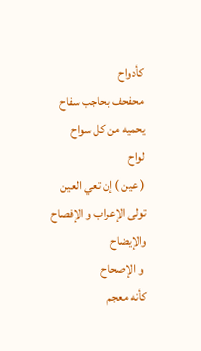كأدواح
محفحف بحاجب سفاح
يحميه من كل سواح
لواح
( عين ) إن تعي العين
تولى الإعراب و الإفصاح
والإيضاح
 و الإصحاح
كأنه معجم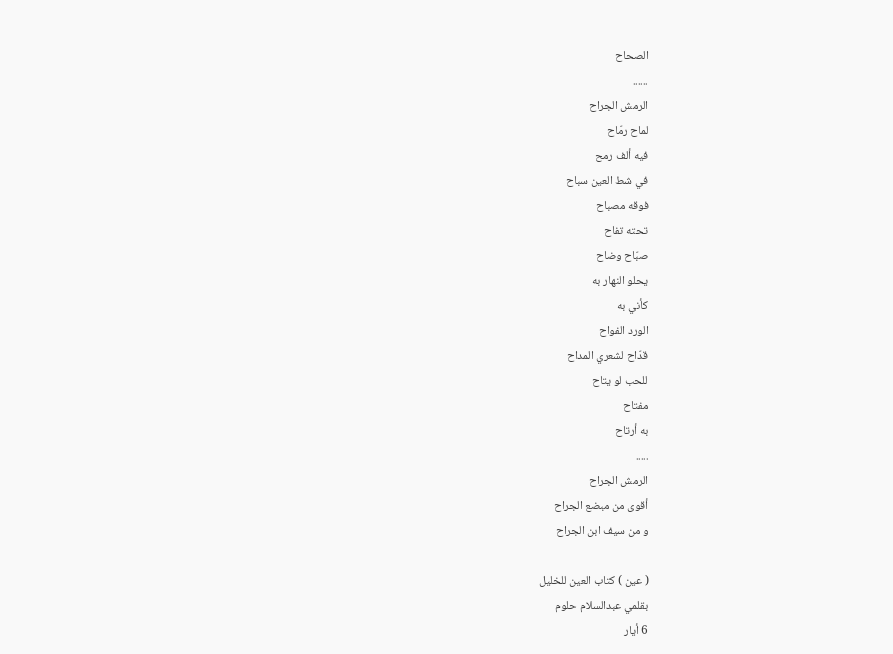الصحاح
......
الرمش الجراح
لماح رمّاح
فيه ألف رمح
في شط العين سباح
فوقه مصباح
تحته تفاح
صبّاح وضاح
يحلو النهار به
كأني به
الورد الفواح
قدّاح لشعري المداح
للحب لو يتاح
مفتاح
به أرتاح
.....
الرمش الجراح
أقوى من مبضع الجراح
و من سيف ابن الجراح

( عين ) كتاب العين للخليل
بقلمي عبدالسلام حلوم
6 أيار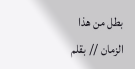بطل من هذا الزمان // بقلم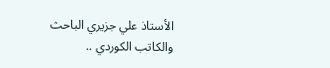الأستاذ علي جزيري الباحث والكاتب الكوردي ..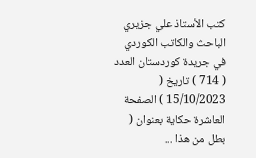كتب الأستاذ علي جزيري الباحث والكاتب الكوردي في جريدة كوردستان العدد ( 714 ) تاريخ ( 15/10/2023 ) الصفحة العاشرة حكاية بعنوان ( بطل من هذا ...